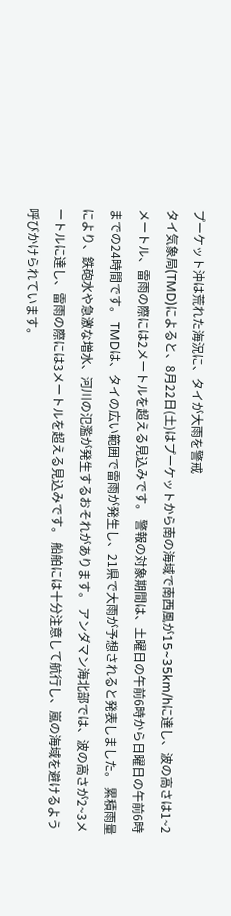プーケット沖は荒れた海況に、タイが大雨を警戒
タイ気象局(TMD)によると、8月22日(土)はプーケットから南の海域で南西風が15~35km/hに達し、波の高さは1~2メートル、雷雨の際には2メートルを超える見込みです。 警報の対象期間は、土曜日の午前6時から日曜日の午前6時までの24時間です。 TMDは、タイの広い範囲で雷雨が発生し、21県で大雨が予想されると発表しました。 累積雨量により、鉄砲水や急激な増水、河川の氾濫が発生するおそれがあります。 アンダマン海北部では、波の高さが2~3メートルに達し、雷雨の際には3メートルを超える見込みです。 船舶には十分注意して航行し、嵐の海域を避けるよう呼びかけられています。